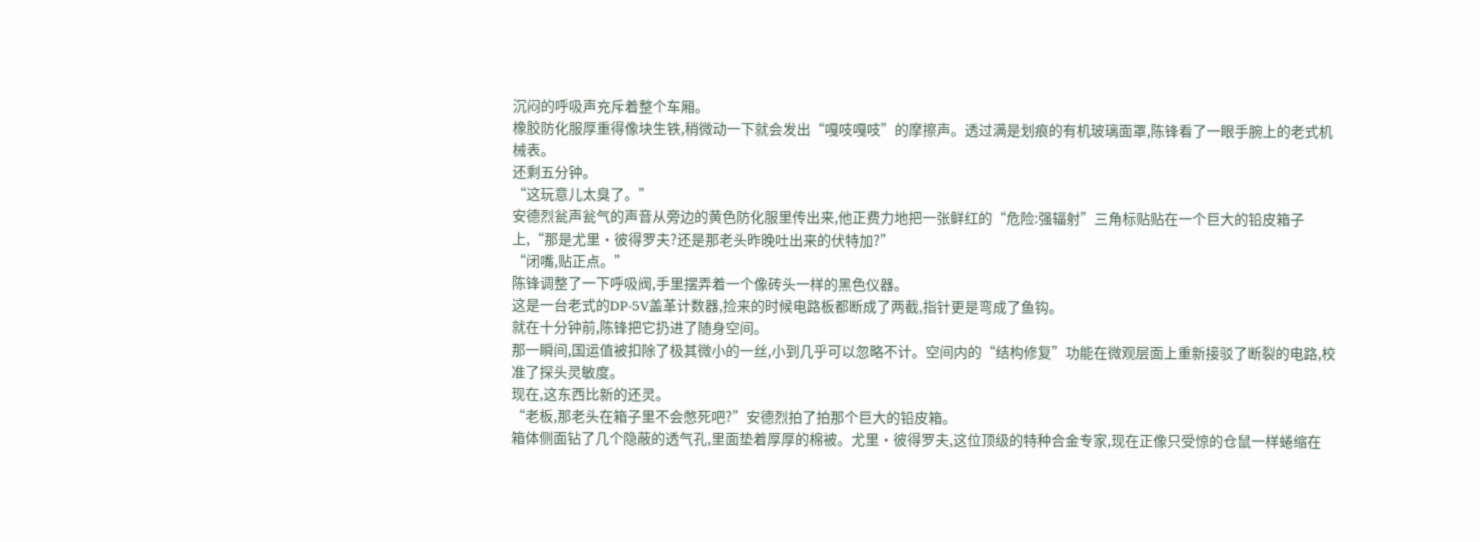沉闷的呼吸声充斥着整个车厢。
橡胶防化服厚重得像块生铁,稍微动一下就会发出“嘎吱嘎吱”的摩擦声。透过满是划痕的有机玻璃面罩,陈锋看了一眼手腕上的老式机械表。
还剩五分钟。
“这玩意儿太臭了。”
安德烈瓮声瓮气的声音从旁边的黄色防化服里传出来,他正费力地把一张鲜红的“危险:强辐射”三角标贴贴在一个巨大的铅皮箱子上,“那是尤里·彼得罗夫?还是那老头昨晚吐出来的伏特加?”
“闭嘴,贴正点。”
陈锋调整了一下呼吸阀,手里摆弄着一个像砖头一样的黑色仪器。
这是一台老式的DP-5V盖革计数器,捡来的时候电路板都断成了两截,指针更是弯成了鱼钩。
就在十分钟前,陈锋把它扔进了随身空间。
那一瞬间,国运值被扣除了极其微小的一丝,小到几乎可以忽略不计。空间内的“结构修复”功能在微观层面上重新接驳了断裂的电路,校准了探头灵敏度。
现在,这东西比新的还灵。
“老板,那老头在箱子里不会憋死吧?”安德烈拍了拍那个巨大的铅皮箱。
箱体侧面钻了几个隐蔽的透气孔,里面垫着厚厚的棉被。尤里·彼得罗夫,这位顶级的特种合金专家,现在正像只受惊的仓鼠一样蜷缩在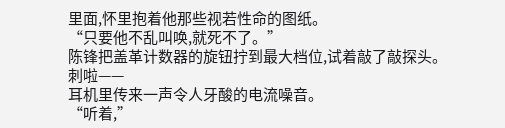里面,怀里抱着他那些视若性命的图纸。
“只要他不乱叫唤,就死不了。”
陈锋把盖革计数器的旋钮拧到最大档位,试着敲了敲探头。
刺啦——
耳机里传来一声令人牙酸的电流噪音。
“听着,”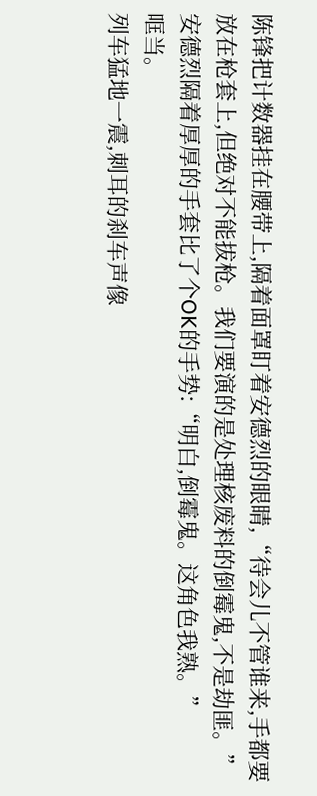陈锋把计数器挂在腰带上,隔着面罩盯着安德烈的眼睛,“待会儿不管谁来,手都要放在枪套上,但绝对不能拔枪。我们要演的是处理核废料的倒霉鬼,不是劫匪。”
安德烈隔着厚厚的手套比了个OK的手势:“明白,倒霉鬼。这角色我熟。”
哐当。
列车猛地一震,刺耳的刹车声像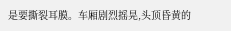是要撕裂耳膜。车厢剧烈摇晃,头顶昏黄的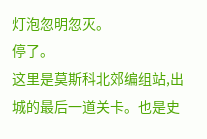灯泡忽明忽灭。
停了。
这里是莫斯科北郊编组站,出城的最后一道关卡。也是史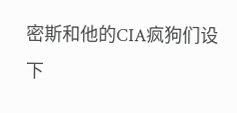密斯和他的CIA疯狗们设下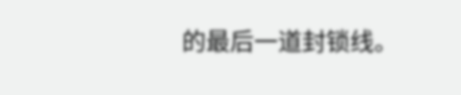的最后一道封锁线。